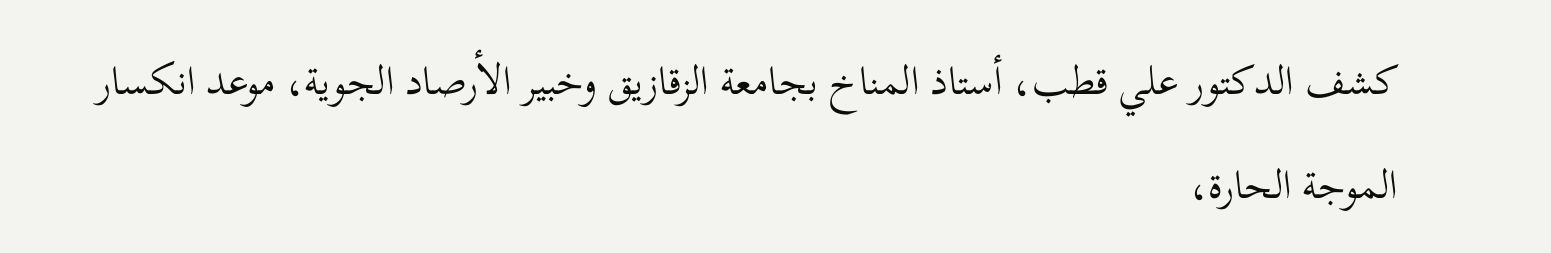كشف الدكتور علي قطب، أستاذ المناخ بجامعة الزقازيق وخبير الأرصاد الجوية، موعد انكسار الموجة الحارة،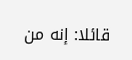قائلا: إنه من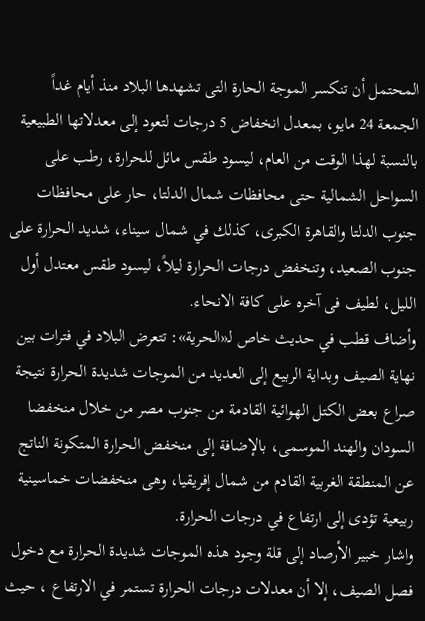المحتمل أن تنكسر الموجة الحارة التى تشهدها البلاد منذ أيام غداً الجمعة 24 مايو، بمعدل انخفاض 5 درجات لتعود إلى معدلاتها الطبيعية بالنسبة لهذا الوقت من العام، ليسود طقس مائل للحرارة، رطب على السواحل الشمالية حتى محافظات شمال الدلتا، حار على محافظات جنوب الدلتا والقاهرة الكبرى، كذلك في شمال سيناء، شديد الحرارة على جنوب الصعيد، وتنخفض درجات الحرارة ليلاً، ليسود طقس معتدل أول الليل، لطيف فى آخره على كافة الانحاء.
وأضاف قطب في حديث خاص لـ«الحرية»: تتعرض البلاد في فترات بين نهاية الصيف وبداية الربيع إلى العديد من الموجات شديدة الحرارة نتيجة صراع بعض الكتل الهوائية القادمة من جنوب مصر من خلال منخفضا السودان والهند الموسمى، بالإضافة إلى منخفض الحرارة المتكونة الناتج عن المنطقة الغربية القادم من شمال إفريقيا، وهى منخفضات خماسينية ربيعية تؤدى إلى ارتفاع في درجات الحرارة.
واشار خبير الأرصاد إلى قلة وجود هذه الموجات شديدة الحرارة مع دخول فصل الصيف، إلا أن معدلات درجات الحرارة تستمر في الارتفاع ، حيث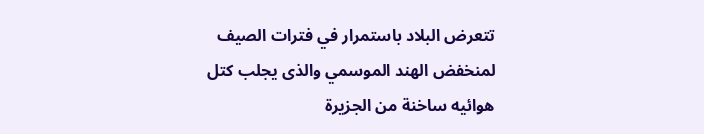تتعرض البلاد باستمرار في فترات الصيف لمنخفض الهند الموسمي والذى يجلب كتل هوائيه ساخنة من الجزيرة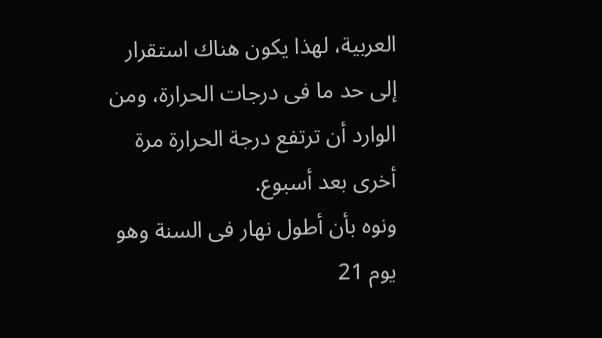العربية، لهذا يكون هناك استقرار إلى حد ما فى درجات الحرارة، ومن الوارد أن ترتفع درجة الحرارة مرة أخرى بعد أسبوع.
ونوه بأن أطول نهار فى السنة وهو يوم 21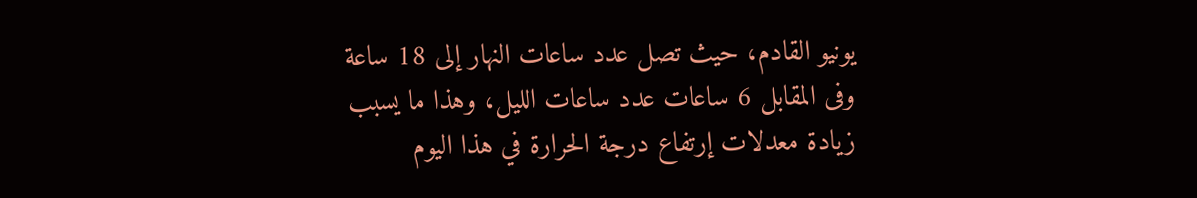يونيو القادم، حيث تصل عدد ساعات النهار إلى 18 ساعة وفى المقابل 6 ساعات عدد ساعات الليل، وهذا ما يسبب زيادة معدلات إرتفاع درجة الحرارة في هذا اليوم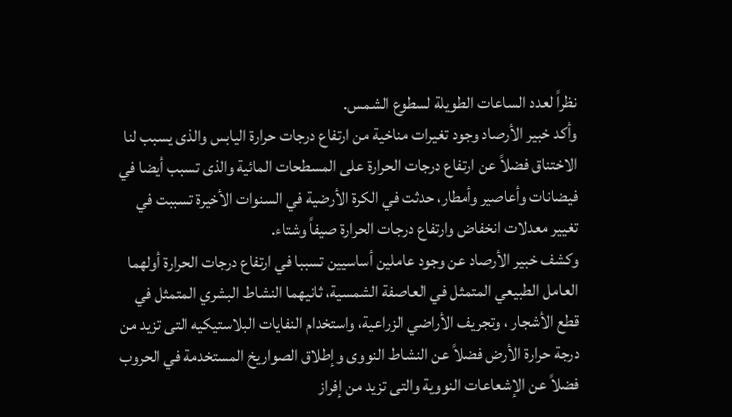نظراً لعدد الساعات الطويلة لسطوع الشمس.
وأكد خبير الأرصاد وجود تغيرات مناخية من ارتفاع درجات حرارة اليابس والذى يسبب لنا الاختناق فضلاً عن ارتفاع درجات الحرارة على المسطحات المائية والذى تسبب أيضا في فيضانات وأعاصير وأمطار، حدثت في الكرة الأرضية في السنوات الأخيرة تسببت في تغيير معدلات انخفاض وارتفاع درجات الحرارة صيفاً وشتاء.
وكشف خبير الأرصاد عن وجود عاملين أساسيين تسببا في ارتفاع درجات الحرارة أولهما العامل الطبيعي المتمثل في العاصفة الشمسية، ثانيهما النشاط البشري المتمثل في قطع الأشجار ، وتجريف الأراضي الزراعية، واستخدام النفايات البلاستيكيه التى تزيد من درجة حرارة الأرض فضلاً عن النشاط النووى وإطلاق الصواريخ المستخدمة في الحروب فضلاً عن الإشعاعات النووية والتى تزيد من إفراز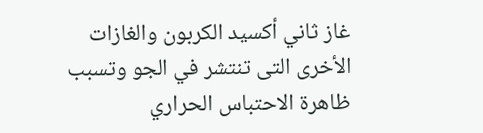غاز ثاني أكسيد الكربون والغازات الأخرى التى تنتشر في الجو وتسبب ظاهرة الاحتباس الحراري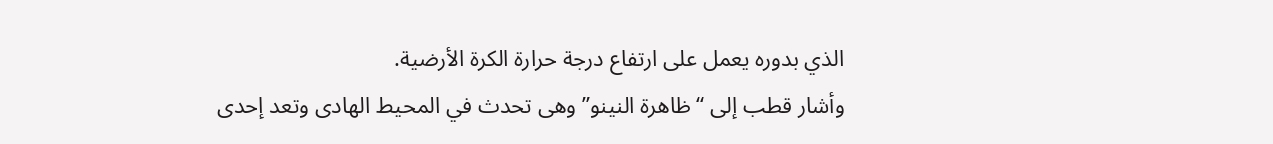الذي بدوره يعمل على ارتفاع درجة حرارة الكرة الأرضية.
وأشار قطب إلى “ظاهرة النينو” وهى تحدث في المحيط الهادى وتعد إحدى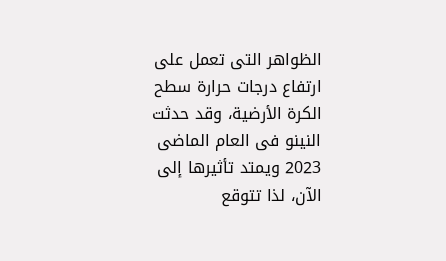الظواهر التى تعمل على ارتفاع درجات حرارة سطح الكرة الأرضية، وقد حدثت النينو فى العام الماضى 2023 ويمتد تأثيرها إلى الآن، لذا تتوقع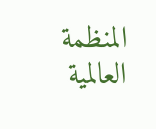المنظمة العالمية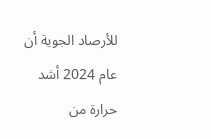للأرصاد الجوية أن عام 2024 أشد حرارة من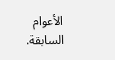الأعوام السابقة.